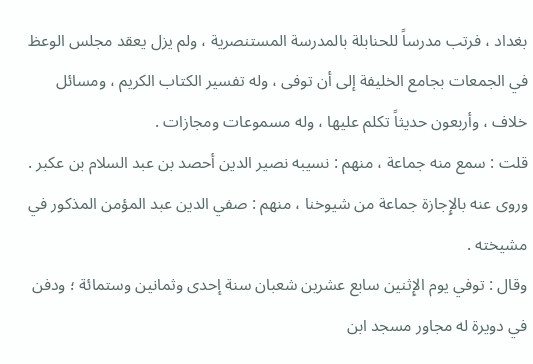بغداد ، فرتب مدرساً للحنابلة بالمدرسة المستنصرية ، ولم يزل يعقد مجلس الوعظ في الجمعات بجامع الخليفة إلى أن توفى ، وله تفسير الكتاب الكريم ، ومسائل خلاف ، وأربعون حديثاً تكلم عليها ، وله مسموعات ومجازات .
قلت : سمع منه جماعة ، منهم : نسيبه نصير الدين أحصد بن عبد السلام بن عكبر .
وروى عنه بالإِجازة جماعة من شيوخنا ، منهم : صفي الدين عبد المؤمن المذكور في مشيخته .
وقال : توفي يوم الإِثنين سابع عشرين شعبان سنة إحدى وثمانين وستمائة ؛ ودفن في دويرة له مجاور مسجد ابن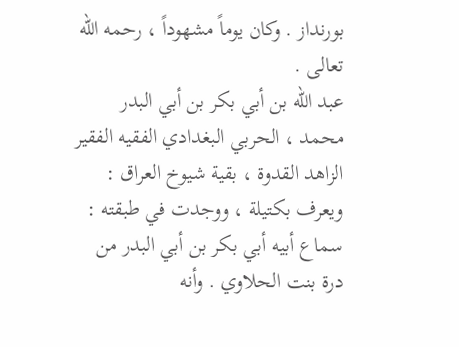بورنداز . وكان يوماً مشهوداً ، رحمه اللّه تعالى .
عبد الله بن أبي بكر بن أبي البدر محمد ، الحربي البغدادي الفقيه الفقير الزاهد القدوة ، بقية شيوخ العراق : ويعرف بكتيلة ، ووجدت في طبقته : سماع أبيه أبي بكر بن أبي البدر من درة بنت الحلاوي . وأنه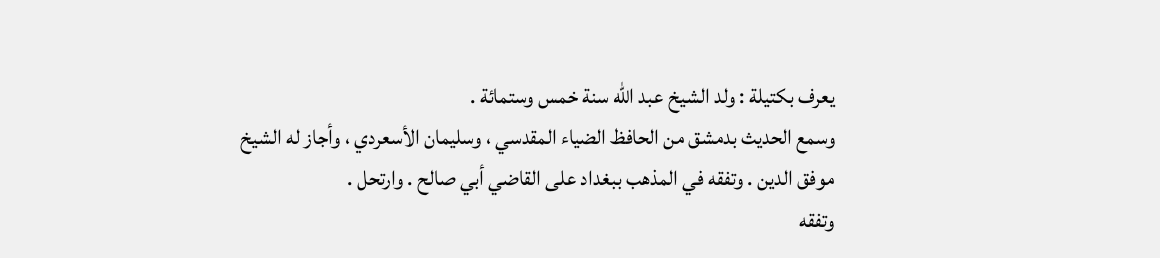يعرف بكتيلة : ولد الشيخ عبد اللّه سنة خمس وستمائة .
وسمع الحديث بدمشق من الحافظ الضياء المقدسي ، وسليمان الأسعردي ، وأجاز له الشيخ موفق الدين . وتفقه في المذهب ببغداد على القاضي أبي صالح . وارتحل .
وتفقه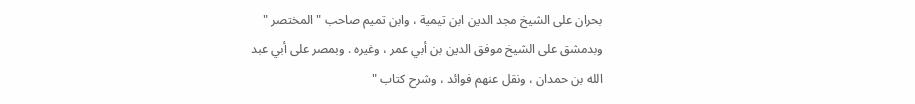بحران على الشيخ مجد الدين ابن تيمية ، وابن تميم صاحب " المختصر " وبدمشق على الشيخ موفق الدين بن أبي عمر ، وغيره . وبمصر على أبي عبد الله بن حمدان ، ونقل عنهم فوائد ، وشرح كتاب "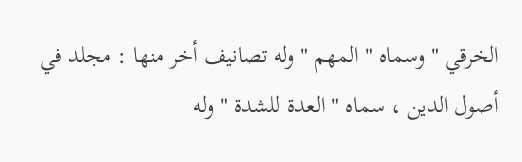الخرقي " وسماه " المهم " وله تصانيف أخر منها : مجلد في أصول الدين ، سماه " العدة للشدة " وله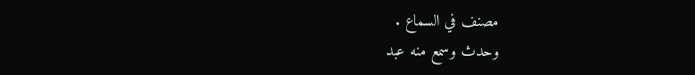مصنف في السماع .
وحدث وسمع منه عبد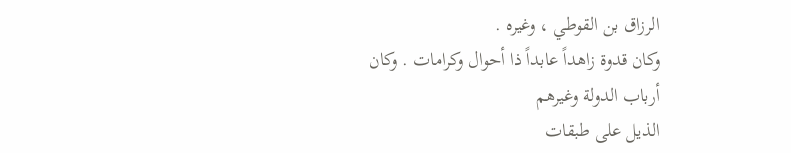الرزاق بن القوطي ، وغيره .
وكان قدوة زاهداً عابداً ذا أحوال وكرامات . وكان أرباب الدولة وغيرهم
الذيل على طبقات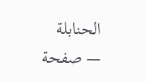الحنابلة — صفحة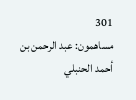301
مساهمون: عبد الرحمن بن أحمد الحنبلي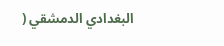البغدادي الدمشقي (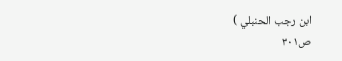ابن رجب الحنبلي )
ص٣٠١